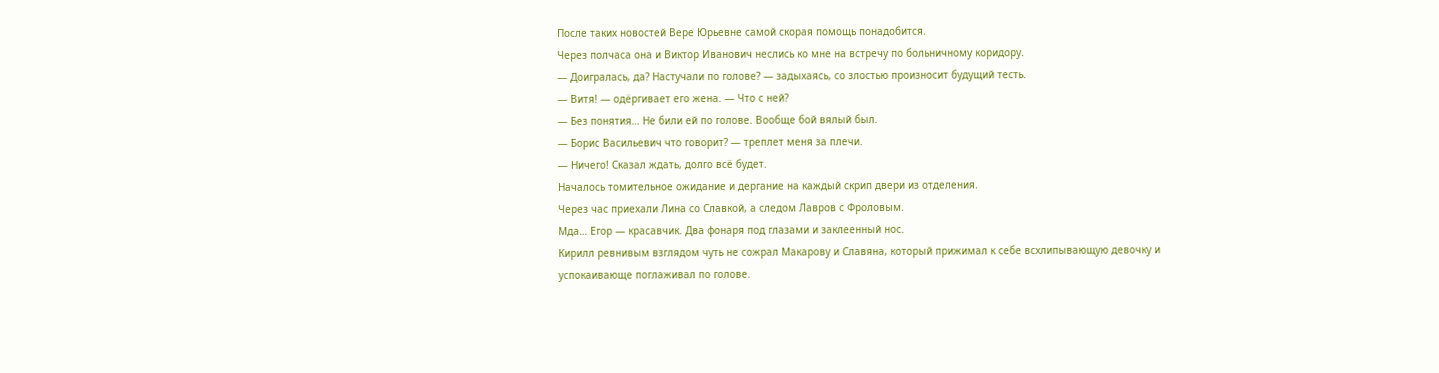После таких новостей Вере Юрьевне самой скорая помощь понадобится.
Через полчаса она и Виктор Иванович неслись ко мне на встречу по больничному коридору.
— Доигралась, да? Настучали по голове? — задыхаясь, со злостью произносит будущий тесть.
— Витя! — одёргивает его жена. — Что с ней?
— Без понятия… Не били ей по голове. Вообще бой вялый был.
— Борис Васильевич что говорит? — треплет меня за плечи.
— Ничего! Сказал ждать, долго всё будет.
Началось томительное ожидание и дергание на каждый скрип двери из отделения.
Через час приехали Лина со Славкой, а следом Лавров с Фроловым.
Мда… Егор — красавчик. Два фонаря под глазами и заклеенный нос.
Кирилл ревнивым взглядом чуть не сожрал Макарову и Славяна, который прижимал к себе всхлипывающую девочку и успокаивающе поглаживал по голове.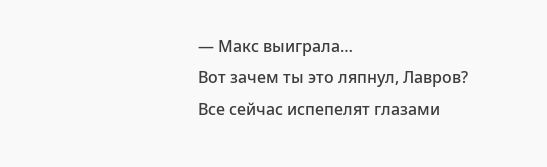— Макс выиграла…
Вот зачем ты это ляпнул, Лавров?
Все сейчас испепелят глазами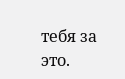тебя за это.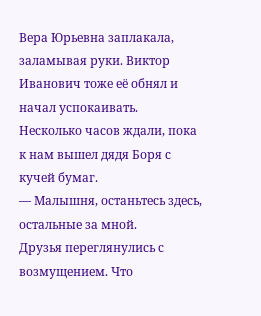Вера Юрьевна заплакала, заламывая руки. Виктор Иванович тоже её обнял и начал успокаивать.
Несколько часов ждали, пока к нам вышел дядя Боря с кучей бумаг.
— Малышня, останьтесь здесь, остальные за мной.
Друзья переглянулись с возмущением. Что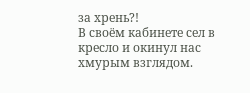за хрень?!
В своём кабинете сел в кресло и окинул нас хмурым взглядом.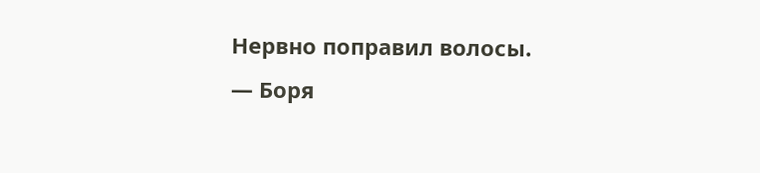Нервно поправил волосы.
— Боря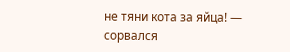не тяни кота за яйца! — сорвался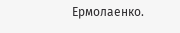Ермолаенко.